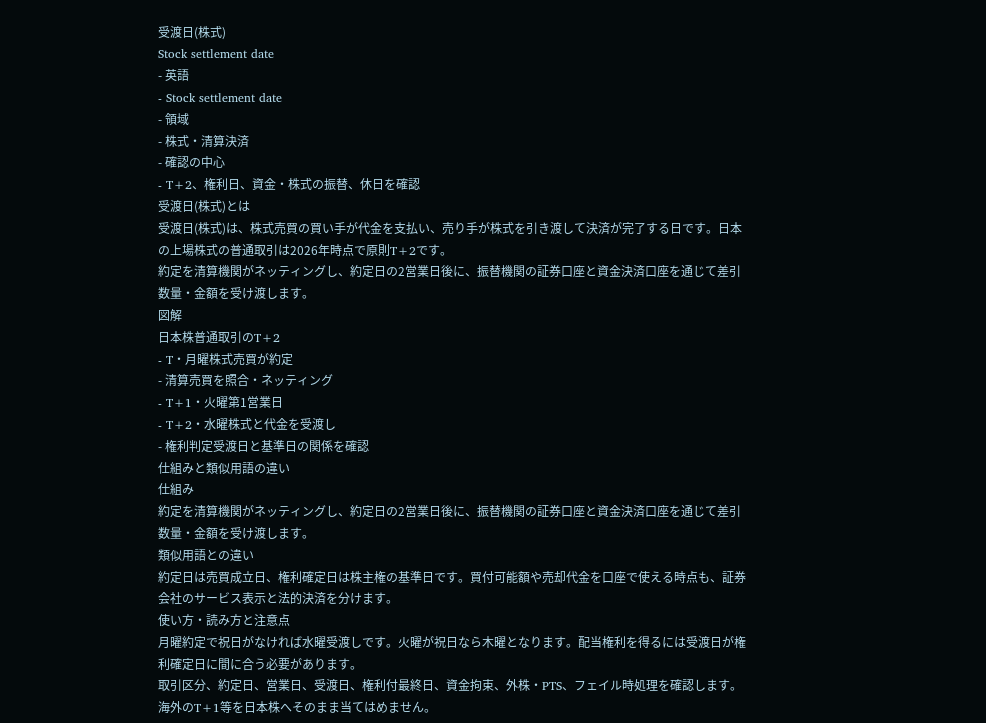受渡日(株式)
Stock settlement date
- 英語
- Stock settlement date
- 領域
- 株式・清算決済
- 確認の中心
- T+2、権利日、資金・株式の振替、休日を確認
受渡日(株式)とは
受渡日(株式)は、株式売買の買い手が代金を支払い、売り手が株式を引き渡して決済が完了する日です。日本の上場株式の普通取引は2026年時点で原則T+2です。
約定を清算機関がネッティングし、約定日の2営業日後に、振替機関の証券口座と資金決済口座を通じて差引数量・金額を受け渡します。
図解
日本株普通取引のT+2
- T・月曜株式売買が約定
- 清算売買を照合・ネッティング
- T+1・火曜第1営業日
- T+2・水曜株式と代金を受渡し
- 権利判定受渡日と基準日の関係を確認
仕組みと類似用語の違い
仕組み
約定を清算機関がネッティングし、約定日の2営業日後に、振替機関の証券口座と資金決済口座を通じて差引数量・金額を受け渡します。
類似用語との違い
約定日は売買成立日、権利確定日は株主権の基準日です。買付可能額や売却代金を口座で使える時点も、証券会社のサービス表示と法的決済を分けます。
使い方・読み方と注意点
月曜約定で祝日がなければ水曜受渡しです。火曜が祝日なら木曜となります。配当権利を得るには受渡日が権利確定日に間に合う必要があります。
取引区分、約定日、営業日、受渡日、権利付最終日、資金拘束、外株・PTS、フェイル時処理を確認します。海外のT+1等を日本株へそのまま当てはめません。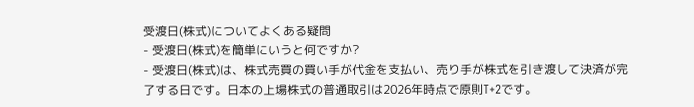受渡日(株式)についてよくある疑問
- 受渡日(株式)を簡単にいうと何ですか?
- 受渡日(株式)は、株式売買の買い手が代金を支払い、売り手が株式を引き渡して決済が完了する日です。日本の上場株式の普通取引は2026年時点で原則T+2です。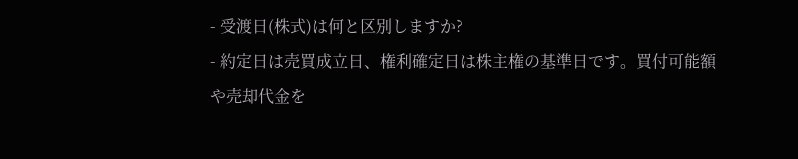- 受渡日(株式)は何と区別しますか?
- 約定日は売買成立日、権利確定日は株主権の基準日です。買付可能額や売却代金を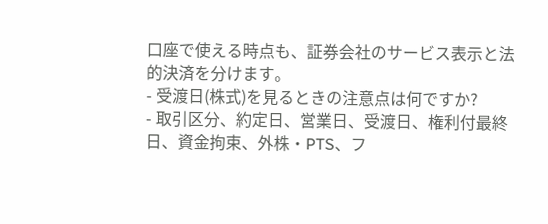口座で使える時点も、証券会社のサービス表示と法的決済を分けます。
- 受渡日(株式)を見るときの注意点は何ですか?
- 取引区分、約定日、営業日、受渡日、権利付最終日、資金拘束、外株・PTS、フ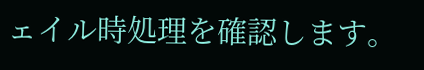ェイル時処理を確認します。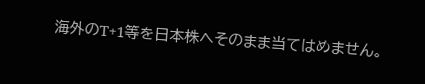海外のT+1等を日本株へそのまま当てはめません。